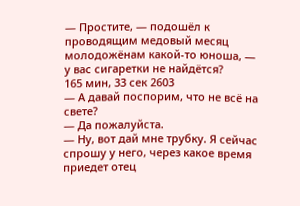— Простите, — подошёл к проводящим медовый месяц молодожёнам какой-то юноша, — у вас сигаретки не найдётся?
165 мин, 33 сек 2603
— А давай поспорим, что не всё на свете?
— Да пожалуйста.
— Ну, вот дай мне трубку. Я сейчас спрошу у него, через какое время приедет отец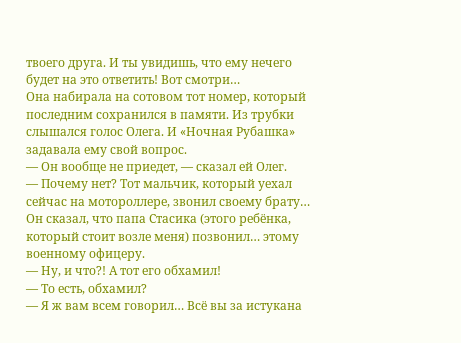твоего друга. И ты увидишь, что ему нечего будет на это ответить! Вот смотри…
Она набирала на сотовом тот номер, который последним сохранился в памяти. Из трубки слышался голос Олега. И «Ночная Рубашка» задавала ему свой вопрос.
— Он вообще не приедет, — сказал ей Олег.
— Почему нет? Тот мальчик, который уехал сейчас на мотороллере, звонил своему брату… Он сказал, что папа Стасика (этого ребёнка, который стоит возле меня) позвонил… этому военному офицеру.
— Ну, и что?! А тот его обхамил!
— То есть, обхамил?
— Я ж вам всем говорил… Всё вы за истукана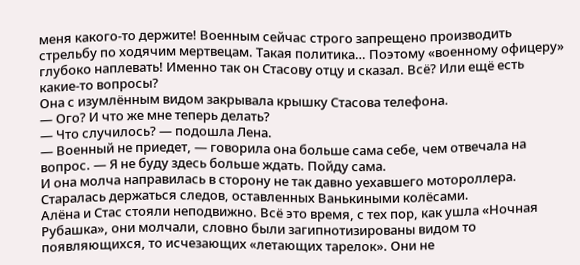меня какого-то держите! Военным сейчас строго запрещено производить стрельбу по ходячим мертвецам. Такая политика… Поэтому «военному офицеру» глубоко наплевать! Именно так он Стасову отцу и сказал. Всё? Или ещё есть какие-то вопросы?
Она с изумлённым видом закрывала крышку Стасова телефона.
— Ого? И что же мне теперь делать?
— Что случилось? — подошла Лена.
— Военный не приедет, — говорила она больше сама себе, чем отвечала на вопрос. — Я не буду здесь больше ждать. Пойду сама.
И она молча направилась в сторону не так давно уехавшего мотороллера. Старалась держаться следов, оставленных Ванькиными колёсами.
Алёна и Стас стояли неподвижно. Всё это время, с тех пор, как ушла «Ночная Рубашка», они молчали, словно были загипнотизированы видом то появляющихся, то исчезающих «летающих тарелок». Они не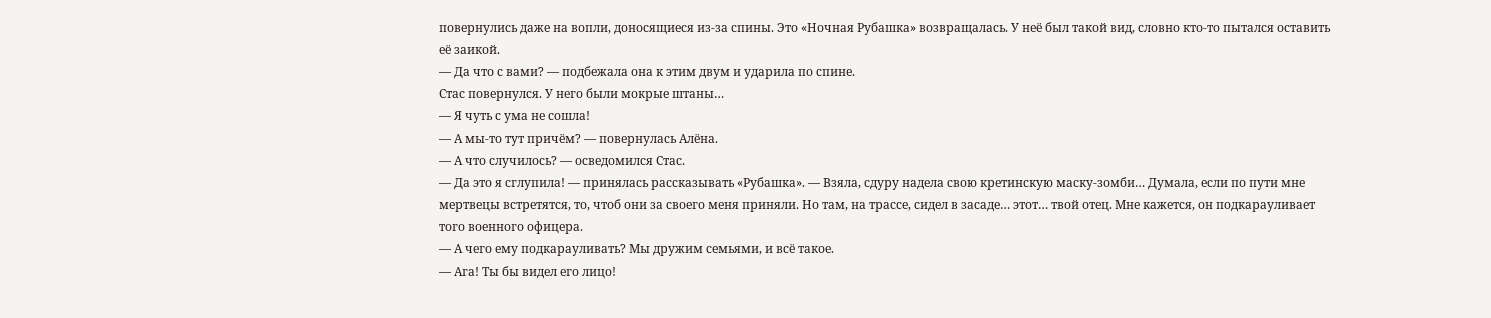повернулись даже на вопли, доносящиеся из-за спины. Это «Ночная Рубашка» возвращалась. У неё был такой вид, словно кто-то пытался оставить её заикой.
— Да что с вами? — подбежала она к этим двум и ударила по спине.
Стас повернулся. У него были мокрые штаны…
— Я чуть с ума не сошла!
— А мы-то тут причём? — повернулась Алёна.
— А что случилось? — осведомился Стас.
— Да это я сглупила! — принялась рассказывать «Рубашка». — Взяла, сдуру надела свою кретинскую маску-зомби… Думала, если по пути мне мертвецы встретятся, то, чтоб они за своего меня приняли. Но там, на трассе, сидел в засаде… этот… твой отец. Мне кажется, он подкарауливает того военного офицера.
— А чего ему подкарауливать? Мы дружим семьями, и всё такое.
— Ага! Ты бы видел его лицо!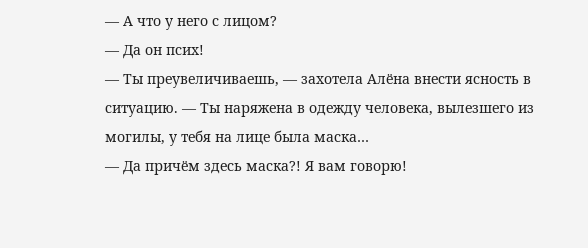— А что у него с лицом?
— Да он псих!
— Ты преувеличиваешь, — захотела Алёна внести ясность в ситуацию. — Ты наряжена в одежду человека, вылезшего из могилы, у тебя на лице была маска…
— Да причём здесь маска?! Я вам говорю!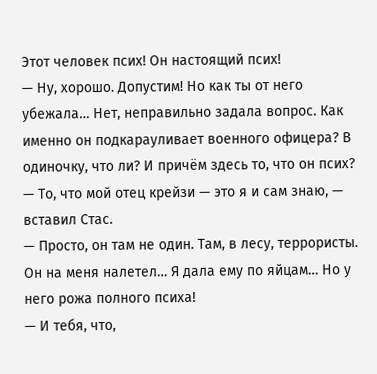Этот человек псих! Он настоящий псих!
— Ну, хорошо. Допустим! Но как ты от него убежала… Нет, неправильно задала вопрос. Как именно он подкарауливает военного офицера? В одиночку, что ли? И причём здесь то, что он псих?
— То, что мой отец крейзи — это я и сам знаю, — вставил Стас.
— Просто, он там не один. Там, в лесу, террористы. Он на меня налетел… Я дала ему по яйцам… Но у него рожа полного психа!
— И тебя, что,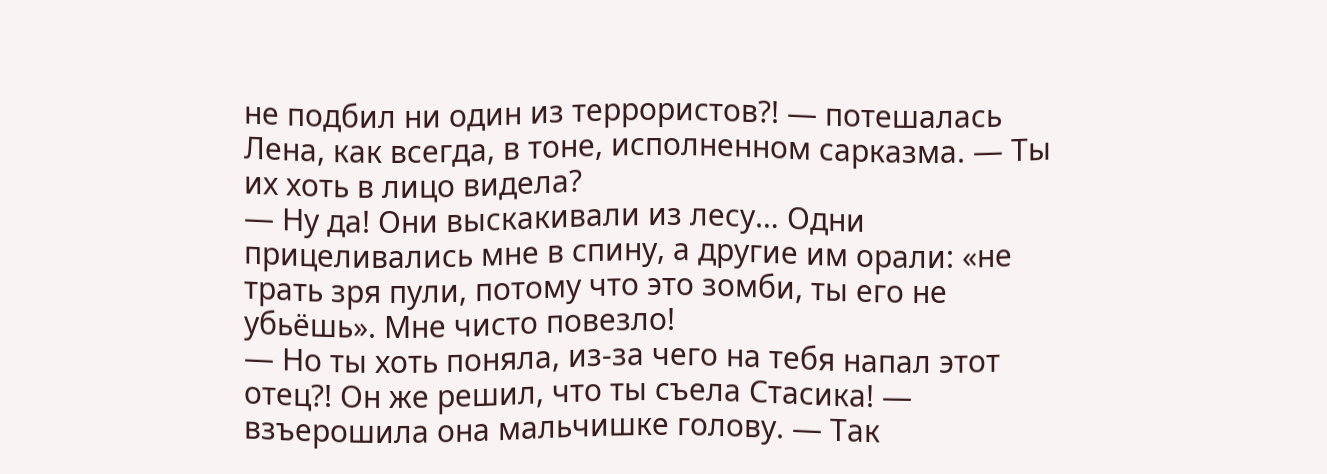не подбил ни один из террористов?! — потешалась Лена, как всегда, в тоне, исполненном сарказма. — Ты их хоть в лицо видела?
— Ну да! Они выскакивали из лесу… Одни прицеливались мне в спину, а другие им орали: «не трать зря пули, потому что это зомби, ты его не убьёшь». Мне чисто повезло!
— Но ты хоть поняла, из-за чего на тебя напал этот отец?! Он же решил, что ты съела Стасика! — взъерошила она мальчишке голову. — Так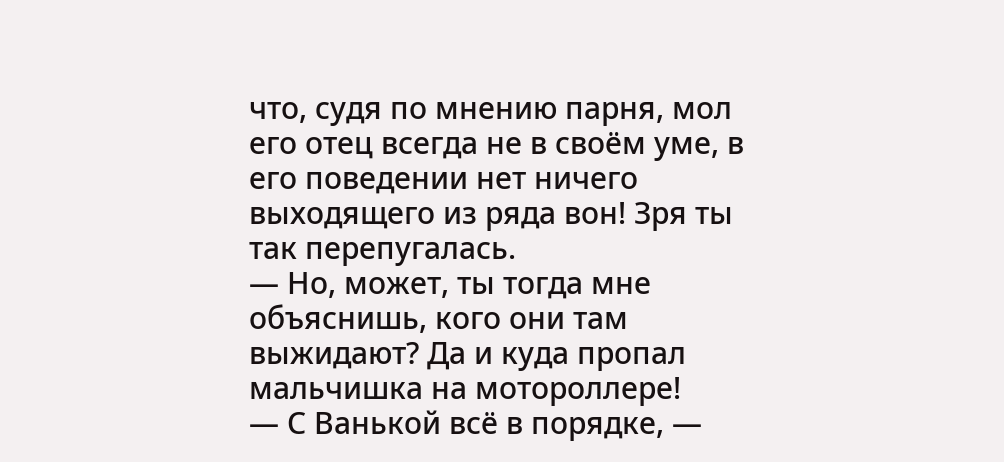что, судя по мнению парня, мол его отец всегда не в своём уме, в его поведении нет ничего выходящего из ряда вон! Зря ты так перепугалась.
— Но, может, ты тогда мне объяснишь, кого они там выжидают? Да и куда пропал мальчишка на мотороллере!
— С Ванькой всё в порядке, —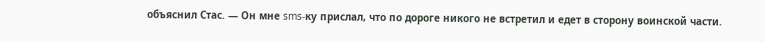объяснил Стас. — Он мне sms-ку прислал, что по дороге никого не встретил и едет в сторону воинской части.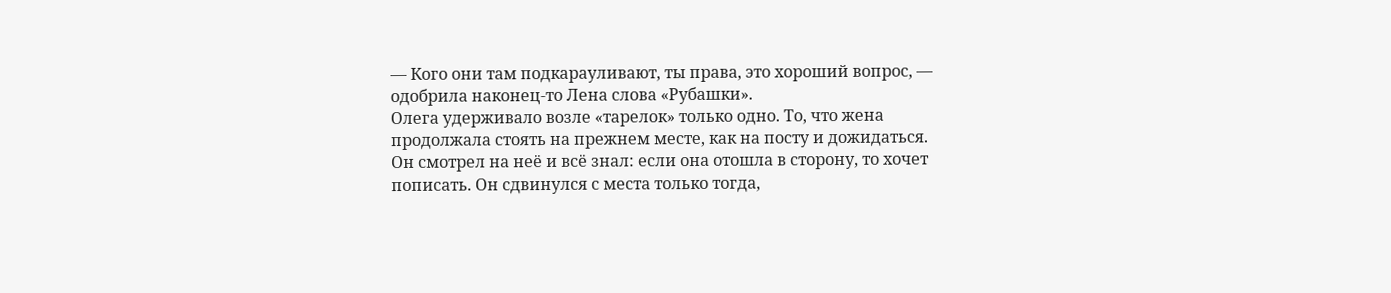— Кого они там подкарауливают, ты права, это хороший вопрос, — одобрила наконец-то Лена слова «Рубашки».
Олега удерживало возле «тарелок» только одно. То, что жена продолжала стоять на прежнем месте, как на посту и дожидаться. Он смотрел на неё и всё знал: если она отошла в сторону, то хочет пописать. Он сдвинулся с места только тогда,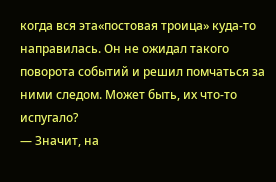когда вся эта«постовая троица» куда-то направилась. Он не ожидал такого поворота событий и решил помчаться за ними следом. Может быть, их что-то испугало?
— Значит, на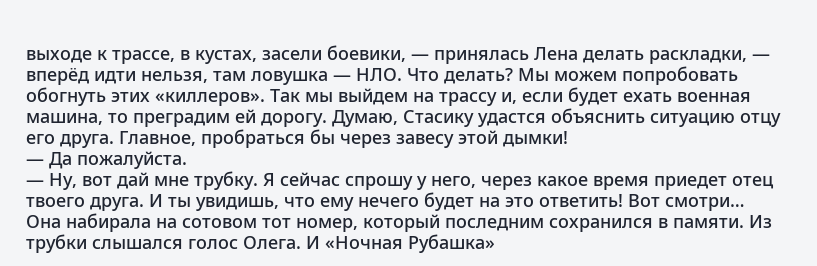выходе к трассе, в кустах, засели боевики, — принялась Лена делать раскладки, — вперёд идти нельзя, там ловушка — НЛО. Что делать? Мы можем попробовать обогнуть этих «киллеров». Так мы выйдем на трассу и, если будет ехать военная машина, то преградим ей дорогу. Думаю, Стасику удастся объяснить ситуацию отцу его друга. Главное, пробраться бы через завесу этой дымки!
— Да пожалуйста.
— Ну, вот дай мне трубку. Я сейчас спрошу у него, через какое время приедет отец твоего друга. И ты увидишь, что ему нечего будет на это ответить! Вот смотри…
Она набирала на сотовом тот номер, который последним сохранился в памяти. Из трубки слышался голос Олега. И «Ночная Рубашка»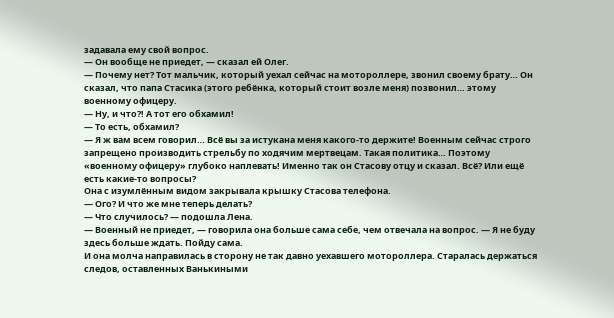задавала ему свой вопрос.
— Он вообще не приедет, — сказал ей Олег.
— Почему нет? Тот мальчик, который уехал сейчас на мотороллере, звонил своему брату… Он сказал, что папа Стасика (этого ребёнка, который стоит возле меня) позвонил… этому военному офицеру.
— Ну, и что?! А тот его обхамил!
— То есть, обхамил?
— Я ж вам всем говорил… Всё вы за истукана меня какого-то держите! Военным сейчас строго запрещено производить стрельбу по ходячим мертвецам. Такая политика… Поэтому «военному офицеру» глубоко наплевать! Именно так он Стасову отцу и сказал. Всё? Или ещё есть какие-то вопросы?
Она с изумлённым видом закрывала крышку Стасова телефона.
— Ого? И что же мне теперь делать?
— Что случилось? — подошла Лена.
— Военный не приедет, — говорила она больше сама себе, чем отвечала на вопрос. — Я не буду здесь больше ждать. Пойду сама.
И она молча направилась в сторону не так давно уехавшего мотороллера. Старалась держаться следов, оставленных Ванькиными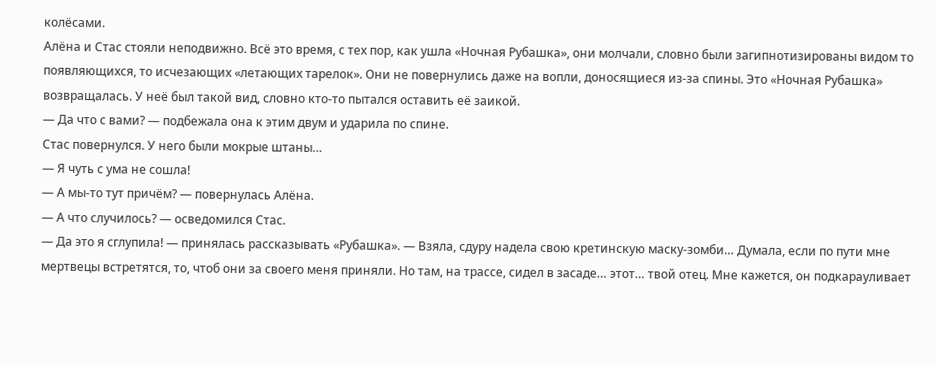колёсами.
Алёна и Стас стояли неподвижно. Всё это время, с тех пор, как ушла «Ночная Рубашка», они молчали, словно были загипнотизированы видом то появляющихся, то исчезающих «летающих тарелок». Они не повернулись даже на вопли, доносящиеся из-за спины. Это «Ночная Рубашка» возвращалась. У неё был такой вид, словно кто-то пытался оставить её заикой.
— Да что с вами? — подбежала она к этим двум и ударила по спине.
Стас повернулся. У него были мокрые штаны…
— Я чуть с ума не сошла!
— А мы-то тут причём? — повернулась Алёна.
— А что случилось? — осведомился Стас.
— Да это я сглупила! — принялась рассказывать «Рубашка». — Взяла, сдуру надела свою кретинскую маску-зомби… Думала, если по пути мне мертвецы встретятся, то, чтоб они за своего меня приняли. Но там, на трассе, сидел в засаде… этот… твой отец. Мне кажется, он подкарауливает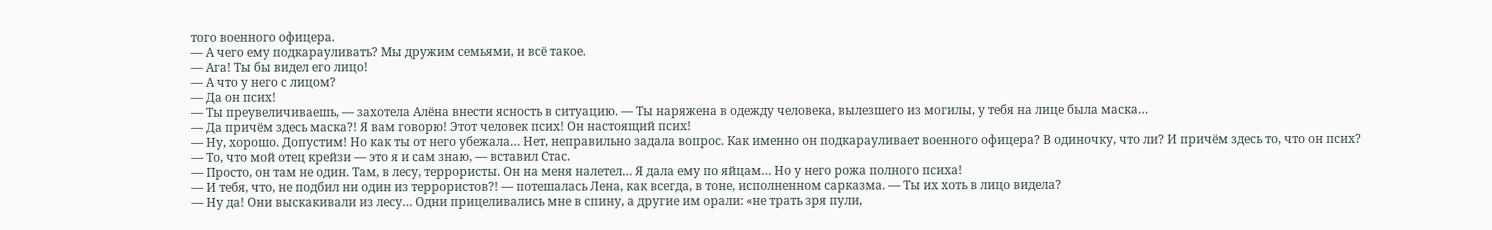того военного офицера.
— А чего ему подкарауливать? Мы дружим семьями, и всё такое.
— Ага! Ты бы видел его лицо!
— А что у него с лицом?
— Да он псих!
— Ты преувеличиваешь, — захотела Алёна внести ясность в ситуацию. — Ты наряжена в одежду человека, вылезшего из могилы, у тебя на лице была маска…
— Да причём здесь маска?! Я вам говорю! Этот человек псих! Он настоящий псих!
— Ну, хорошо. Допустим! Но как ты от него убежала… Нет, неправильно задала вопрос. Как именно он подкарауливает военного офицера? В одиночку, что ли? И причём здесь то, что он псих?
— То, что мой отец крейзи — это я и сам знаю, — вставил Стас.
— Просто, он там не один. Там, в лесу, террористы. Он на меня налетел… Я дала ему по яйцам… Но у него рожа полного психа!
— И тебя, что, не подбил ни один из террористов?! — потешалась Лена, как всегда, в тоне, исполненном сарказма. — Ты их хоть в лицо видела?
— Ну да! Они выскакивали из лесу… Одни прицеливались мне в спину, а другие им орали: «не трать зря пули,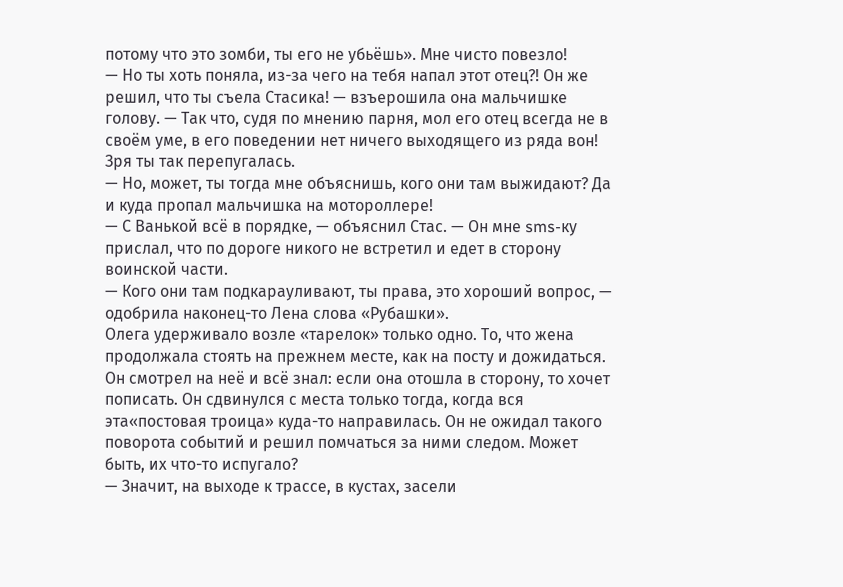потому что это зомби, ты его не убьёшь». Мне чисто повезло!
— Но ты хоть поняла, из-за чего на тебя напал этот отец?! Он же решил, что ты съела Стасика! — взъерошила она мальчишке голову. — Так что, судя по мнению парня, мол его отец всегда не в своём уме, в его поведении нет ничего выходящего из ряда вон! Зря ты так перепугалась.
— Но, может, ты тогда мне объяснишь, кого они там выжидают? Да и куда пропал мальчишка на мотороллере!
— С Ванькой всё в порядке, — объяснил Стас. — Он мне sms-ку прислал, что по дороге никого не встретил и едет в сторону воинской части.
— Кого они там подкарауливают, ты права, это хороший вопрос, — одобрила наконец-то Лена слова «Рубашки».
Олега удерживало возле «тарелок» только одно. То, что жена продолжала стоять на прежнем месте, как на посту и дожидаться. Он смотрел на неё и всё знал: если она отошла в сторону, то хочет пописать. Он сдвинулся с места только тогда, когда вся эта«постовая троица» куда-то направилась. Он не ожидал такого поворота событий и решил помчаться за ними следом. Может быть, их что-то испугало?
— Значит, на выходе к трассе, в кустах, засели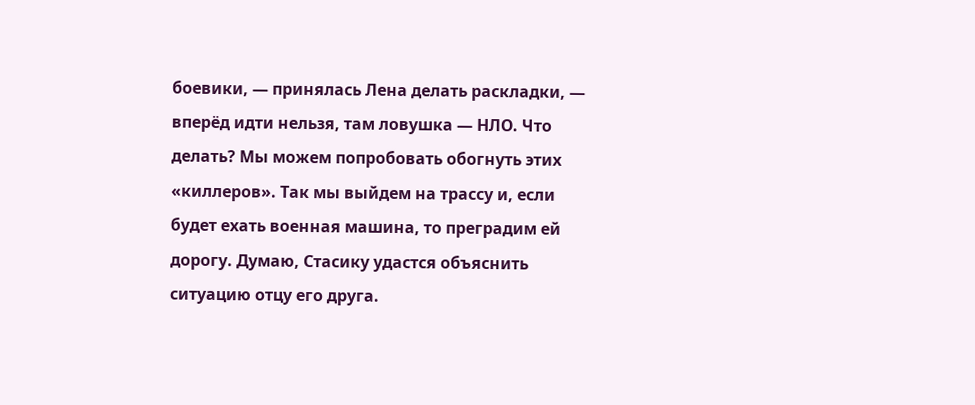боевики, — принялась Лена делать раскладки, — вперёд идти нельзя, там ловушка — НЛО. Что делать? Мы можем попробовать обогнуть этих «киллеров». Так мы выйдем на трассу и, если будет ехать военная машина, то преградим ей дорогу. Думаю, Стасику удастся объяснить ситуацию отцу его друга.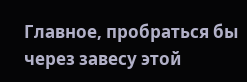Главное, пробраться бы через завесу этой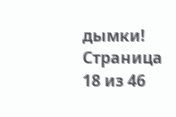дымки!
Страница 18 из 46